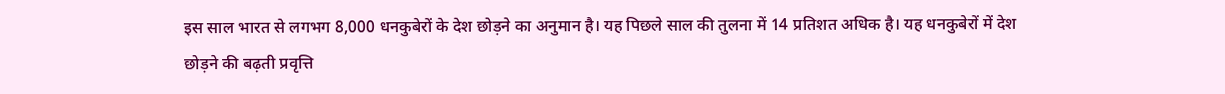इस साल भारत से लगभग 8,000 धनकुबेरों के देश छोड़ने का अनुमान है। यह पिछले साल की तुलना में 14 प्रतिशत अधिक है। यह धनकुबेरों में देश छोड़ने की बढ़ती प्रवृत्ति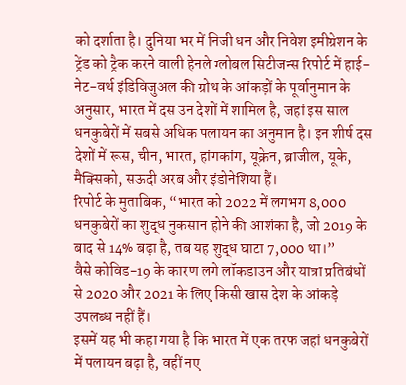को दर्शाता है। दुनिया भर में निजी धन और निवेश इमीग्रेशन के ट्रेंड को ट्रैक करने वाली हेनले ग्लोबल सिटीजन्स रिपोर्ट में हाई-नेट-वर्थ इंडिविजुअल की ग्रोथ के आंकड़ों के पूर्वानुमान के अनुसार, भारत में दस उन देशों में शामिल है, जहां इस साल धनकुबेरों में सबसे अधिक पलायन का अनुमान है। इन शीर्ष दस देशों में रूस, चीन, भारत, हांगकांग, यूक्रेन, ब्राजील, यूके, मैक्सिको, सऊदी अरब और इंडोनेशिया हैं।
रिपोर्ट के मुताबिक, “भारत को 2022 में लगभग 8,000 धनकुबेरों का शुद्ध नुकसान होने की आशंका है, जो 2019 के बाद से 14% बढ़ा है, तब यह शुद्ध घाटा 7,000 था।”
वैसे कोविड-19 के कारण लगे लॉकडाउन और यात्रा प्रतिबंधों से 2020 और 2021 के लिए किसी खास देश के आंकड़े उपलब्ध नहीं हैं।
इसमें यह भी कहा गया है कि भारत में एक तरफ जहां धनकुबेरों में पलायन बढ़ा है, वहीं नए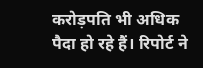करोड़पति भी अधिक पैदा हो रहे हैं। रिपोर्ट ने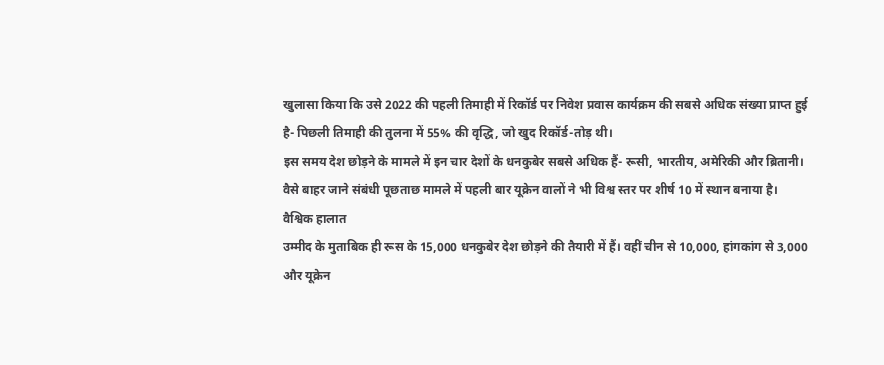खुलासा किया कि उसे 2022 की पहली तिमाही में रिकॉर्ड पर निवेश प्रवास कार्यक्रम की सबसे अधिक संख्या प्राप्त हुई है- पिछली तिमाही की तुलना में 55% की वृद्धि, जो खुद रिकॉर्ड-तोड़ थी।
इस समय देश छोड़ने के मामले में इन चार देशों के धनकुबेर सबसे अधिक हैं- रूसी, भारतीय, अमेरिकी और ब्रितानी। वैसे बाहर जाने संबंधी पूछताछ मामले में पहली बार यूक्रेन वालों ने भी विश्व स्तर पर शीर्ष 10 में स्थान बनाया है।
वैश्विक हालात
उम्मीद के मुताबिक ही रूस के 15,000 धनकुबेर देश छोड़ने की तैयारी में हैं। वहीं चीन से 10,000, हांगकांग से 3,000 और यूक्रेन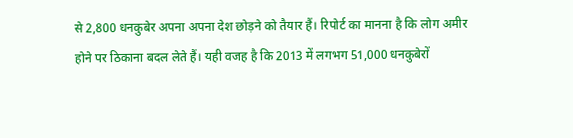से 2,800 धनकुबेर अपना अपना देश छोड़ने को तैयार हैं। रिपोर्ट का मानना है कि लोग अमीर होने पर ठिकाना बदल लेते हैं। यही वजह है कि 2013 में लगभग 51,000 धनकुबेरों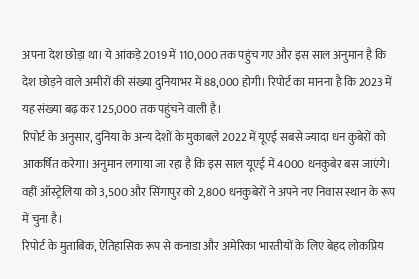अपना देश छोड़ा था। ये आंकड़े 2019 में 110,000 तक पहुंच गए और इस साल अनुमान है कि देश छोड़ने वाले अमीरों की संख्या दुनियाभर में 88,000 होगी। रिपोर्ट का मानना है कि 2023 में यह संख्या बढ़ कर 125,000 तक पहुंचने वाली है।
रिपोर्ट के अनुसार, दुनिया के अन्य देशों के मुकाबले 2022 में यूएई सबसे ज्यादा धन कुबेरों को आकर्षित करेगा। अनुमान लगाया जा रहा है कि इस साल यूएई में 4000 धनकुबेर बस जाएंगे। वहीं ऑस्ट्रेलिया को 3,500 और सिंगापुर को 2,800 धनकुबेरों ने अपने नए निवास स्थान के रूप में चुना है।
रिपोर्ट के मुताबिक, ऐतिहासिक रूप से कनाडा और अमेरिका भारतीयों के लिए बेहद लोकप्रिय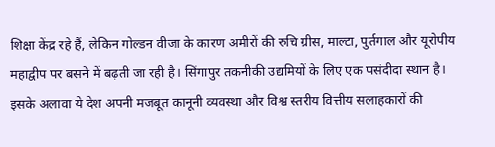शिक्षा केंद्र रहे हैं, लेकिन गोल्डन वीजा के कारण अमीरों की रुचि ग्रीस, माल्टा, पुर्तगाल और यूरोपीय महाद्वीप पर बसने में बढ़ती जा रही है। सिंगापुर तकनीकी उद्यमियों के लिए एक पसंदीदा स्थान है। इसके अलावा ये देश अपनी मजबूत कानूनी व्यवस्था और विश्व स्तरीय वित्तीय सलाहकारों की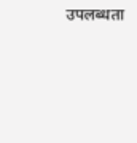उपलब्धता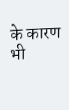के कारण भी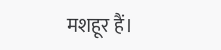मशहूर हैं।